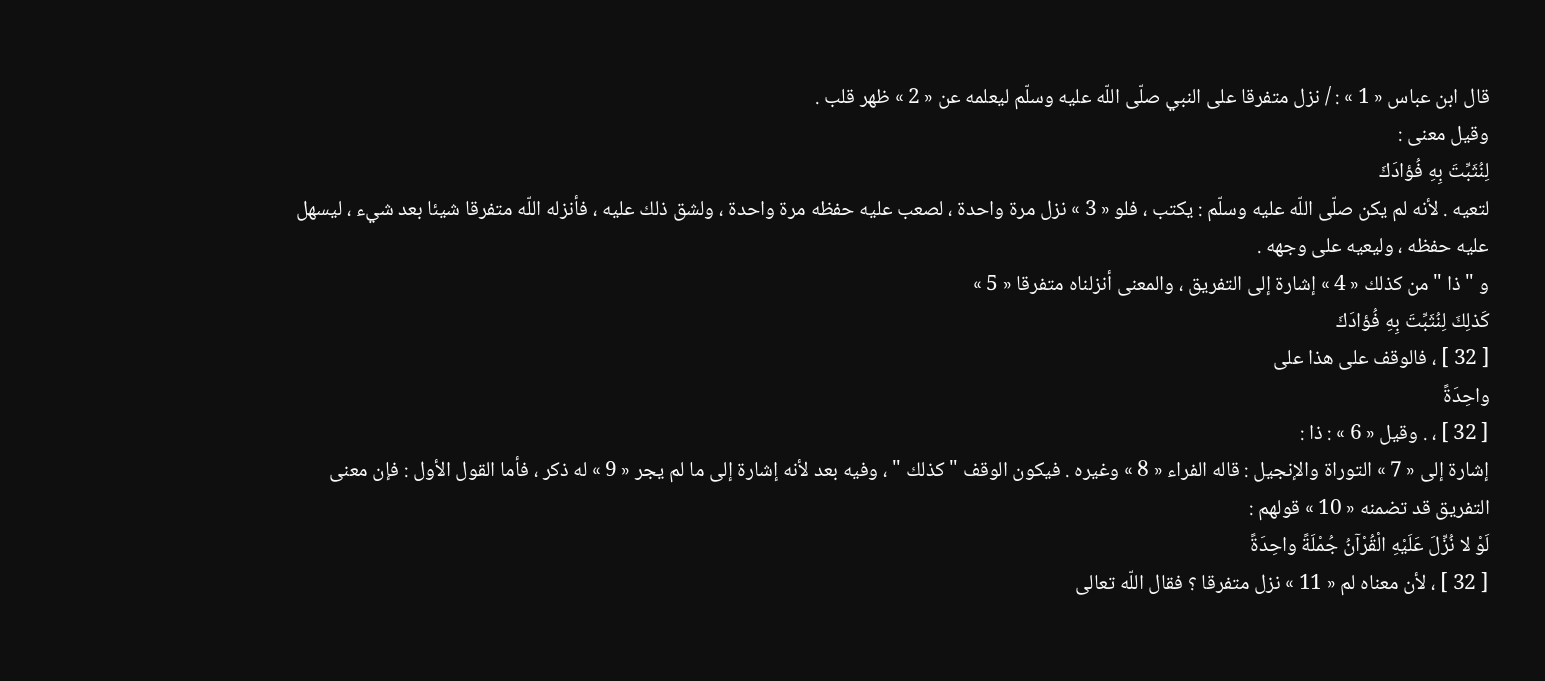قال ابن عباس « 1 » : / نزل متفرقا على النبي صلّى اللّه عليه وسلّم ليعلمه عن « 2 » ظهر قلب .
وقيل معنى :
لِنُثَبِّتَ بِهِ فُؤادَكَ
لتعيه . لأنه لم يكن صلّى اللّه عليه وسلّم : يكتب ، فلو « 3 » نزل مرة واحدة ، لصعب عليه حفظه مرة واحدة ، ولشق ذلك عليه ، فأنزله اللّه متفرقا شيئا بعد شيء ، ليسهل عليه حفظه ، وليعيه على وجهه .
و " ذا " من كذلك « 4 » إشارة إلى التفريق ، والمعنى أنزلناه متفرقا « 5 »
كَذلِكَ لِنُثَبِّتَ بِهِ فُؤادَكَ
[ 32 ] ، فالوقف على هذا على
واحِدَةً
[ 32 ] ، . وقيل « 6 » : ذا :
إشارة إلى « 7 » التوراة والإنجيل : قاله الفراء « 8 » وغيره . فيكون الوقف " كذلك " ، وفيه بعد لأنه إشارة إلى ما لم يجر « 9 » له ذكر ، فأما القول الأول : فإن معنى التفريق قد تضمنه « 10 » قولهم :
لَوْ لا نُزِّلَ عَلَيْهِ الْقُرْآنُ جُمْلَةً واحِدَةً
[ 32 ] ، لأن معناه لم « 11 » نزل متفرقا ؟ فقال اللّه تعالى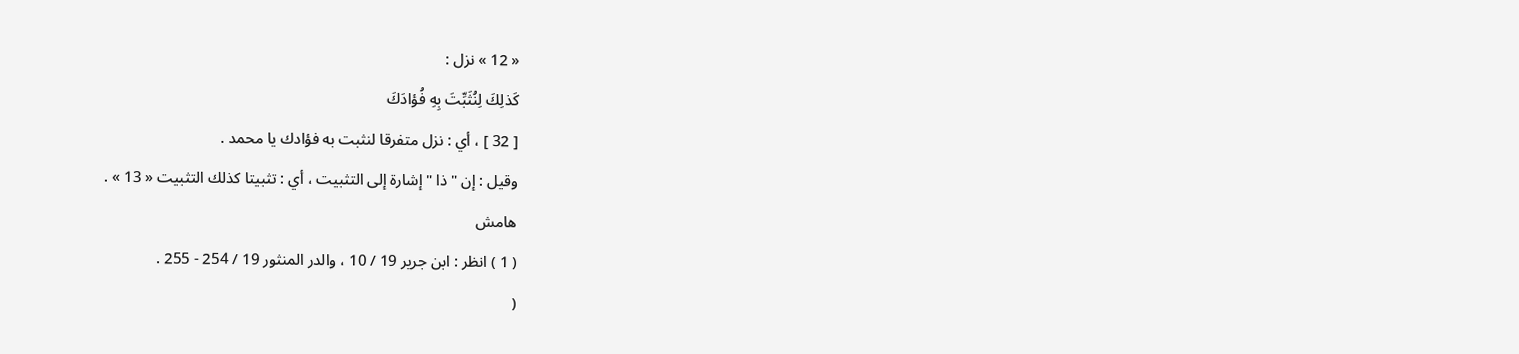« 12 » نزل :
كَذلِكَ لِنُثَبِّتَ بِهِ فُؤادَكَ
[ 32 ] ، أي : نزل متفرقا لنثبت به فؤادك يا محمد .
وقيل : إن " ذا " إشارة إلى التثبيت ، أي : تثبيتا كذلك التثبيت « 13 » .
هامش
( 1 ) انظر : ابن جرير 19 / 10 ، والدر المنثور 19 / 254 - 255 .
(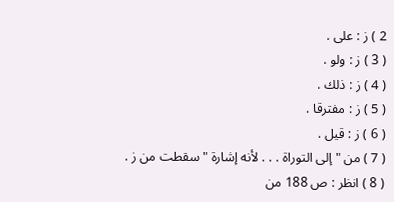2 ) ز : على .
( 3 ) ز : ولو .
( 4 ) ز : ذلك .
( 5 ) ز : مفترقا .
( 6 ) ز : قيل .
( 7 ) من " إلى التوراة . . . لأنه إشارة " سقطت من ز .
( 8 ) انظر : ص 188 من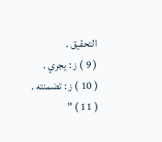التحقيق .
( 9 ) ز : يجري .
( 10 ) ز : تضمنته .
( 11 ) "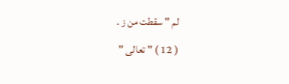لم " سقطت من ز .
( 12 ) " تعالى "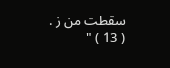سقطت من ز .
( 13 ) "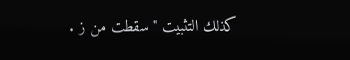كذلك التثبيت " سقطت من ز .